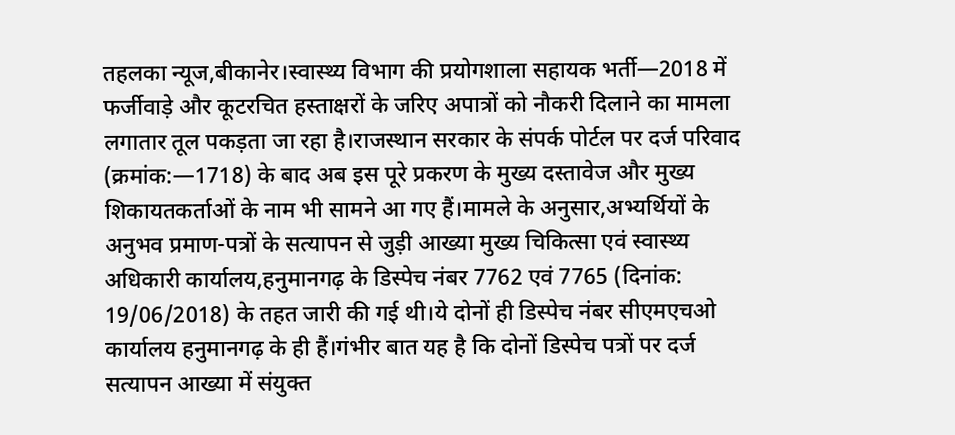तहलका न्यूज,बीकानेर।स्वास्थ्य विभाग की प्रयोगशाला सहायक भर्ती—2018 में फर्जीवाड़े और कूटरचित हस्ताक्षरों के जरिए अपात्रों को नौकरी दिलाने का मामला लगातार तूल पकड़ता जा रहा है।राजस्थान सरकार के संपर्क पोर्टल पर दर्ज परिवाद (क्रमांक:—1718) के बाद अब इस पूरे प्रकरण के मुख्य दस्तावेज और मुख्य शिकायतकर्ताओं के नाम भी सामने आ गए हैं।मामले के अनुसार,अभ्यर्थियों के अनुभव प्रमाण-पत्रों के सत्यापन से जुड़ी आख्या मुख्य चिकित्सा एवं स्वास्थ्य अधिकारी कार्यालय,हनुमानगढ़ के डिस्पेच नंबर 7762 एवं 7765 (दिनांक: 19/06/2018) के तहत जारी की गई थी।ये दोनों ही डिस्पेच नंबर सीएमएचओ कार्यालय हनुमानगढ़ के ही हैं।गंभीर बात यह है कि दोनों डिस्पेच पत्रों पर दर्ज सत्यापन आख्या में संयुक्त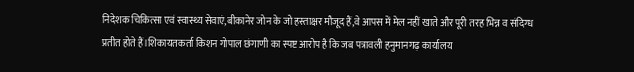निदेशक चिकित्सा एवं स्वास्थ्य सेवाएं,बीकानेर जोन के जो हस्ताक्षर मौजूद हैं,वे आपस में मेल नहीं खाते और पूरी तरह भिन्न व संदिग्ध प्रतीत होते हैं।शिकायतकर्ता किशन गोपाल छंगाणी का स्पष्ट आरोप है कि जब पत्रावली हनुमानगढ़ कार्यालय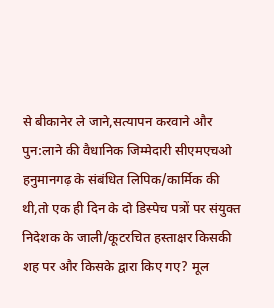से बीकानेर ले जाने,सत्यापन करवाने और पुन:लाने की वैधानिक जिम्मेदारी सीएमएचओ हनुमानगढ़ के संबंधित लिपिक/कार्मिक की थी,तो एक ही दिन के दो डिस्पेच पत्रों पर संयुक्त निदेशक के जाली/कूटरचित हस्ताक्षर किसकी शह पर और किसके द्वारा किए गए? मूल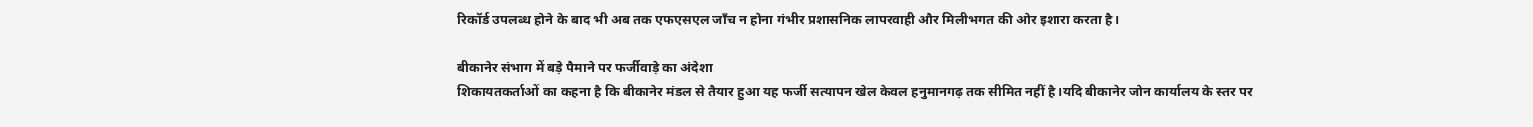रिकॉर्ड उपलब्ध होने के बाद भी अब तक एफएसएल जाँच न होना गंभीर प्रशासनिक लापरवाही और मिलीभगत की ओर इशारा करता है।

बीकानेर संभाग में बड़े पैमाने पर फर्जीवाड़े का अंदेशा
शिकायतकर्ताओं का कहना है कि बीकानेर मंडल से तैयार हुआ यह फर्जी सत्यापन खेल केवल हनुमानगढ़ तक सीमित नहीं है।यदि बीकानेर जोन कार्यालय के स्तर पर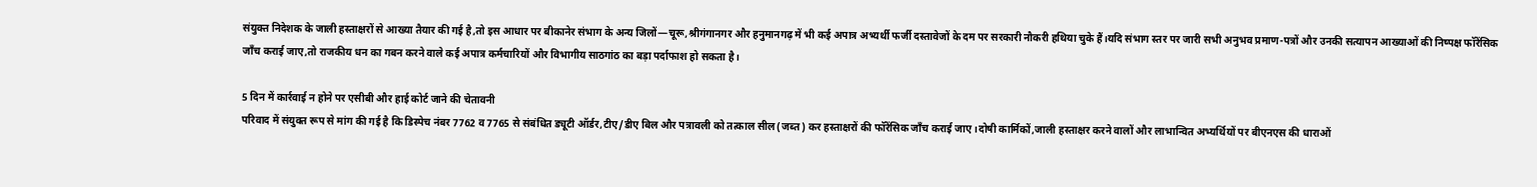संयुक्त निदेशक के जाली हस्ताक्षरों से आख्या तैयार की गई है,तो इस आधार पर बीकानेर संभाग के अन्य जिलों—चूरू,श्रीगंगानगर और हनुमानगढ़ में भी कई अपात्र अभ्यर्थी फर्जी दस्तावेजों के दम पर सरकारी नौकरी हथिया चुके हैं।यदि संभाग स्तर पर जारी सभी अनुभव प्रमाण-पत्रों और उनकी सत्यापन आख्याओं की निष्पक्ष फॉरेंसिक जाँच कराई जाए,तो राजकीय धन का गबन करने वाले कई अपात्र कर्मचारियों और विभागीय साठगांठ का बड़ा पर्दाफाश हो सकता है।

5 दिन में कार्रवाई न होने पर एसीबी और हाई कोर्ट जाने की चेतावनी
परिवाद में संयुक्त रूप से मांग की गई है कि डिस्पेच नंबर 7762 व 7765 से संबंधित ड्यूटी ऑर्डर,टीए/डीए बिल और पत्रावली को तत्काल सील(जब्त) कर हस्ताक्षरों की फॉरेंसिक जाँच कराई जाए।दोषी कार्मिकों,जाली हस्ताक्षर करने वालों और लाभान्वित अभ्यर्थियों पर बीएनएस की धाराओं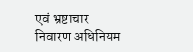एवं भ्रष्टाचार निवारण अधिनियम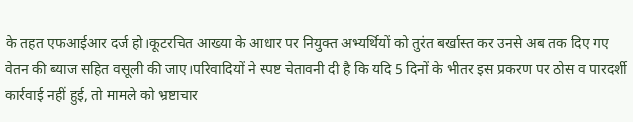के तहत एफआईआर दर्ज हो।कूटरचित आख्या के आधार पर नियुक्त अभ्यर्थियों को तुरंत बर्खास्त कर उनसे अब तक दिए गए वेतन की ब्याज सहित वसूली की जाए।परिवादियों ने स्पष्ट चेतावनी दी है कि यदि 5 दिनों के भीतर इस प्रकरण पर ठोस व पारदर्शी कार्रवाई नहीं हुई, तो मामले को भ्रष्टाचार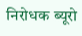निरोधक ब्यूरो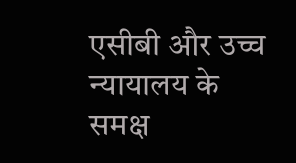एसीबी और उच्च न्यायालय के समक्ष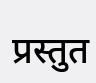प्रस्तुत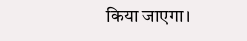किया जाएगा।